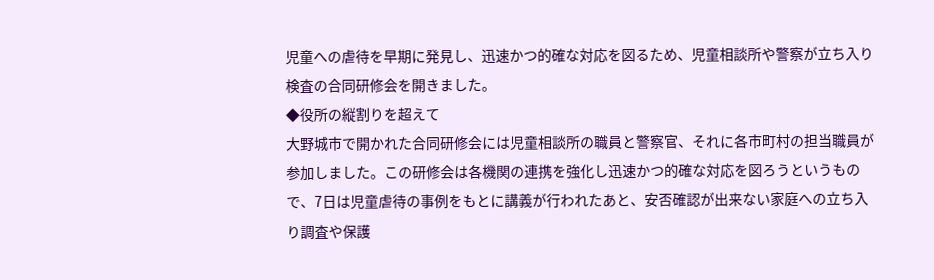児童への虐待を早期に発見し、迅速かつ的確な対応を図るため、児童相談所や警察が立ち入り検査の合同研修会を開きました。
◆役所の縦割りを超えて
大野城市で開かれた合同研修会には児童相談所の職員と警察官、それに各市町村の担当職員が参加しました。この研修会は各機関の連携を強化し迅速かつ的確な対応を図ろうというもので、7日は児童虐待の事例をもとに講義が行われたあと、安否確認が出来ない家庭への立ち入り調査や保護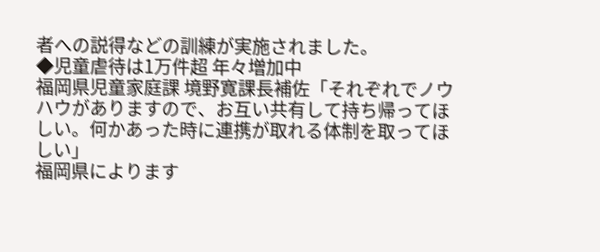者への説得などの訓練が実施されました。
◆児童虐待は1万件超 年々増加中
福岡県児童家庭課 境野寛課長補佐「それぞれでノウハウがありますので、お互い共有して持ち帰ってほしい。何かあった時に連携が取れる体制を取ってほしい」
福岡県によります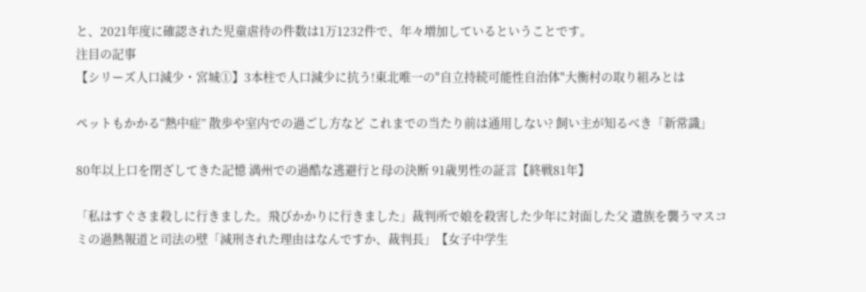と、2021年度に確認された児童虐待の件数は1万1232件で、年々増加しているということです。
注目の記事
【シリーズ人口減少・宮城①】3本柱で人口減少に抗う!東北唯一の"自立持続可能性自治体"大衡村の取り組みとは

ペットもかかる“熱中症” 散歩や室内での過ごし方など これまでの当たり前は通用しない? 飼い主が知るべき「新常識」

80年以上口を閉ざしてきた記憶 満州での過酷な逃避行と母の決断 91歳男性の証言【終戦81年】

「私はすぐさま殺しに行きました。飛びかかりに行きました」裁判所で娘を殺害した少年に対面した父 遺族を襲うマスコミの過熱報道と司法の壁「減刑された理由はなんですか、裁判長」【女子中学生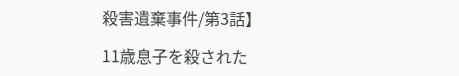殺害遺棄事件/第3話】

11歳息子を殺された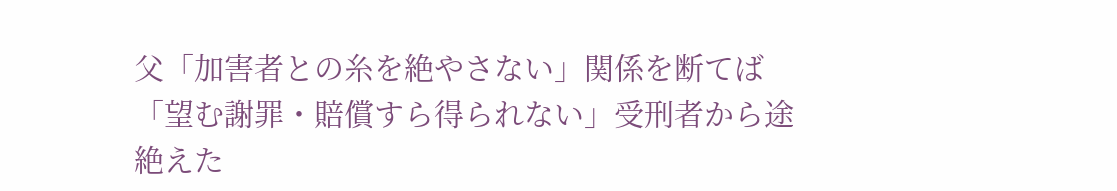父「加害者との糸を絶やさない」関係を断てば「望む謝罪・賠償すら得られない」受刑者から途絶えた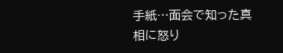手紙…面会で知った真相に怒り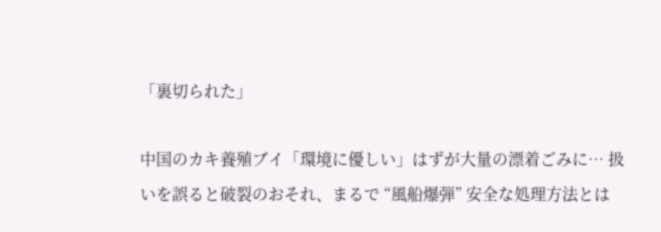「裏切られた」

中国のカキ養殖ブイ「環境に優しい」はずが大量の漂着ごみに… 扱いを誤ると破裂のおそれ、まるで “風船爆弾” 安全な処理方法とは